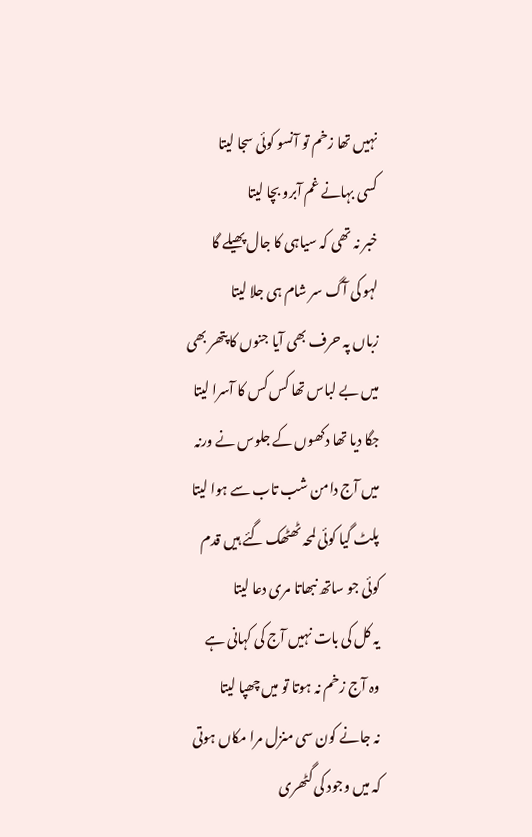نہیں تھا زخم تو آنسو کوئی سجا لیتا
کسی بہانے غم آبرو بچا لیتا
خبر نہ تھی کہ سیاہی کا جال پھیلے گا
لہو کی آگ سر شام ہی جلا لیتا
زباں پہ حرف بھی آیا جنوں کا پتھر بھی
میں بے لباس تھا کس کس کا آسرا لیتا
جگا دیا تھا دکھوں کے جلوس نے ورنہ
میں آج دامن شب تاب سے ہوا لیتا
پلٹ گیا کوئی لمحہ ٹھٹھک گئے ہیں قدم
کوئی جو ساتھ نبھاتا مری دعا لیتا
یہ کل کی بات نہیں آج کی کہانی ہے
وہ آج زخم نہ ہوتا تو میں چھپا لیتا
نہ جانے کون سی منزل مرا مکاں ہوتی
کہ میں وجود کی گٹھری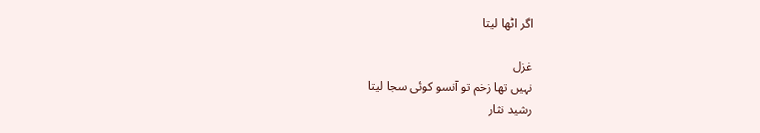اگر اٹھا لیتا

غزل
نہیں تھا زخم تو آنسو کوئی سجا لیتا
رشید نثار